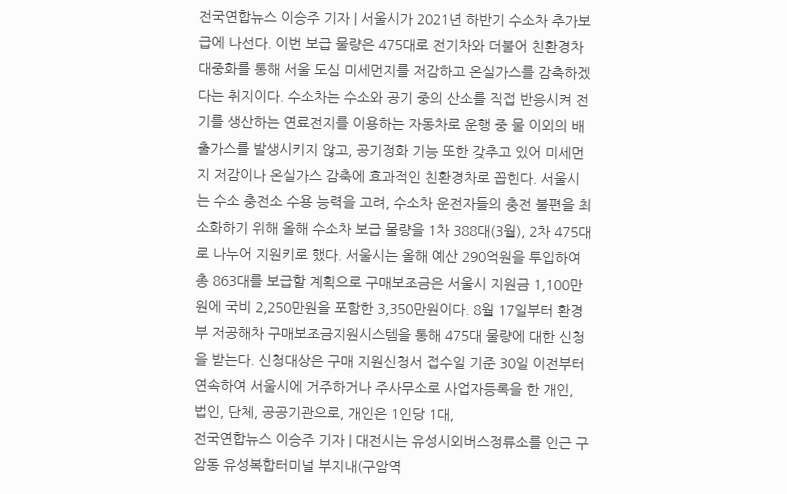전국연합뉴스 이승주 기자 | 서울시가 2021년 하반기 수소차 추가보급에 나선다. 이번 보급 물량은 475대로 전기차와 더불어 친환경차 대중화를 통해 서울 도심 미세먼지를 저감하고 온실가스를 감축하겠다는 취지이다. 수소차는 수소와 공기 중의 산소를 직접 반응시켜 전기를 생산하는 연료전지를 이용하는 자동차로 운행 중 물 이외의 배출가스를 발생시키지 않고, 공기정화 기능 또한 갖추고 있어 미세먼지 저감이나 온실가스 감축에 효과적인 친환경차로 꼽힌다. 서울시는 수소 충전소 수용 능력을 고려, 수소차 운전자들의 충전 불편을 최소화하기 위해 올해 수소차 보급 물량을 1차 388대(3월), 2차 475대로 나누어 지원키로 했다. 서울시는 올해 예산 290억원을 투입하여 총 863대를 보급할 계획으로 구매보조금은 서울시 지원금 1,100만원에 국비 2,250만원을 포함한 3,350만원이다. 8월 17일부터 환경부 저공해차 구매보조금지원시스템을 통해 475대 물량에 대한 신청을 받는다. 신청대상은 구매 지원신청서 접수일 기준 30일 이전부터 연속하여 서울시에 거주하거나 주사무소로 사업자등록을 한 개인, 법인, 단체, 공공기관으로, 개인은 1인당 1대,
전국연합뉴스 이승주 기자 | 대전시는 유성시외버스정류소를 인근 구암동 유성복합터미널 부지내(구암역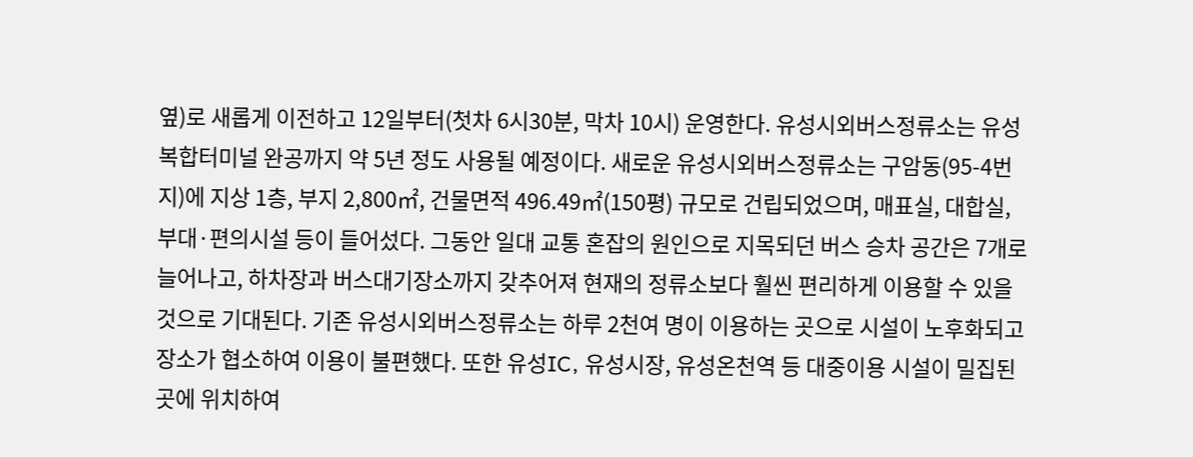옆)로 새롭게 이전하고 12일부터(첫차 6시30분, 막차 10시) 운영한다. 유성시외버스정류소는 유성복합터미널 완공까지 약 5년 정도 사용될 예정이다. 새로운 유성시외버스정류소는 구암동(95-4번지)에 지상 1층, 부지 2,800㎡, 건물면적 496.49㎡(150평) 규모로 건립되었으며, 매표실, 대합실, 부대·편의시설 등이 들어섰다. 그동안 일대 교통 혼잡의 원인으로 지목되던 버스 승차 공간은 7개로 늘어나고, 하차장과 버스대기장소까지 갖추어져 현재의 정류소보다 훨씬 편리하게 이용할 수 있을 것으로 기대된다. 기존 유성시외버스정류소는 하루 2천여 명이 이용하는 곳으로 시설이 노후화되고 장소가 협소하여 이용이 불편했다. 또한 유성IC, 유성시장, 유성온천역 등 대중이용 시설이 밀집된 곳에 위치하여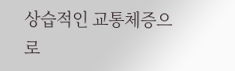상습적인 교통체증으로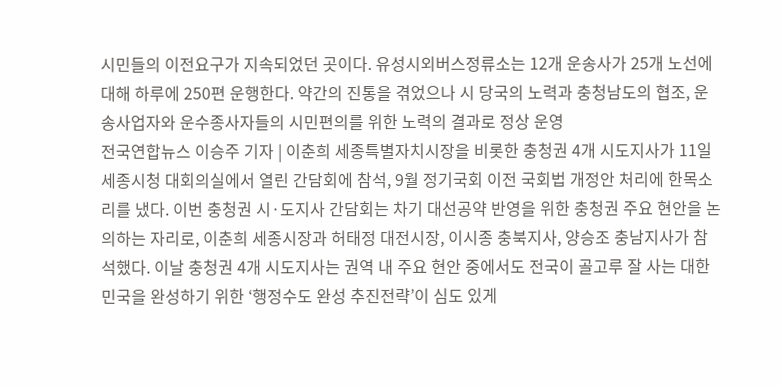시민들의 이전요구가 지속되었던 곳이다. 유성시외버스정류소는 12개 운송사가 25개 노선에 대해 하루에 250편 운행한다. 약간의 진통을 겪었으나 시 당국의 노력과 충청남도의 협조, 운송사업자와 운수종사자들의 시민편의를 위한 노력의 결과로 정상 운영
전국연합뉴스 이승주 기자 | 이춘희 세종특별자치시장을 비롯한 충청권 4개 시도지사가 11일 세종시청 대회의실에서 열린 간담회에 참석, 9월 정기국회 이전 국회법 개정안 처리에 한목소리를 냈다. 이번 충청권 시·도지사 간담회는 차기 대선공약 반영을 위한 충청권 주요 현안을 논의하는 자리로, 이춘희 세종시장과 허태정 대전시장, 이시종 충북지사, 양승조 충남지사가 참석했다. 이날 충청권 4개 시도지사는 권역 내 주요 현안 중에서도 전국이 골고루 잘 사는 대한민국을 완성하기 위한 ‘행정수도 완성 추진전략’이 심도 있게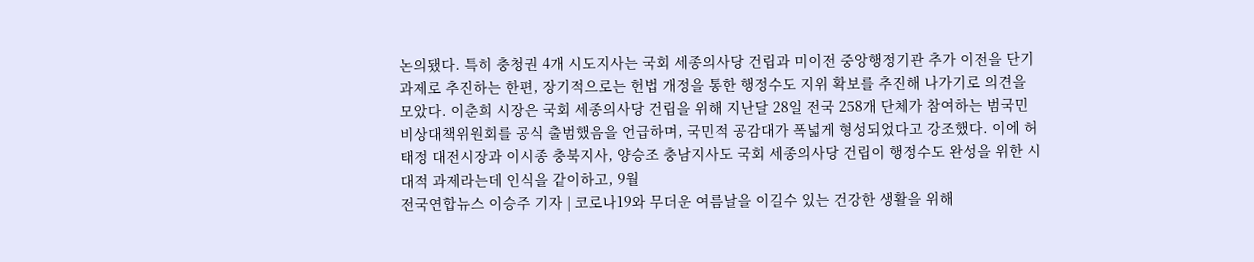논의됐다. 특히 충청권 4개 시도지사는 국회 세종의사당 건립과 미이전 중앙행정기관 추가 이전을 단기과제로 추진하는 한편, 장기적으로는 헌법 개정을 통한 행정수도 지위 확보를 추진해 나가기로 의견을 모았다. 이춘희 시장은 국회 세종의사당 건립을 위해 지난달 28일 전국 258개 단체가 참여하는 범국민 비상대책위원회를 공식 출범했음을 언급하며, 국민적 공감대가 폭넓게 형성되었다고 강조했다. 이에 허태정 대전시장과 이시종 충북지사, 양승조 충남지사도 국회 세종의사당 건립이 행정수도 완성을 위한 시대적 과제라는데 인식을 같이하고, 9월
전국연합뉴스 이승주 기자 | 코로나19와 무더운 여름날을 이길수 있는 건강한 생활을 위해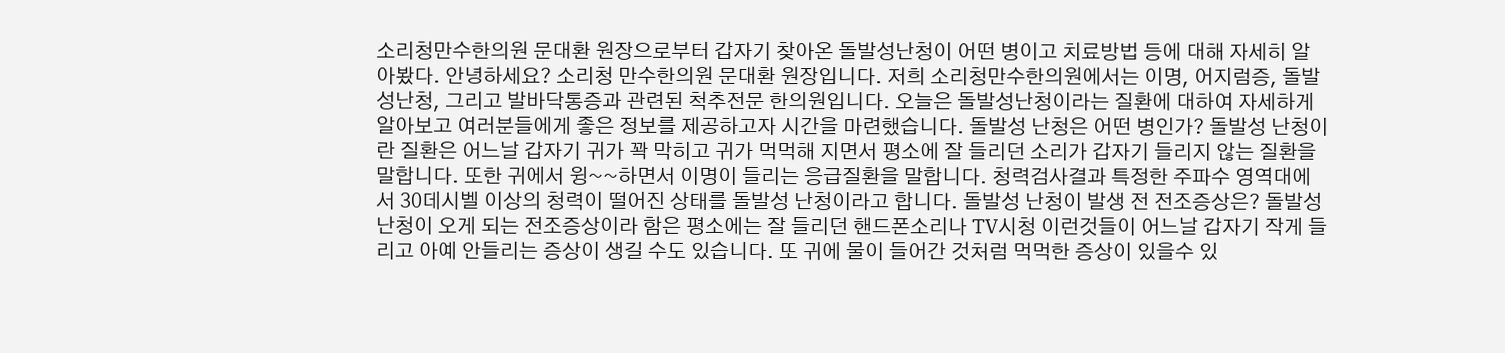소리청만수한의원 문대환 원장으로부터 갑자기 찾아온 돌발성난청이 어떤 병이고 치료방법 등에 대해 자세히 알아봤다. 안녕하세요? 소리청 만수한의원 문대환 원장입니다. 저희 소리청만수한의원에서는 이명, 어지럼증, 돌발성난청, 그리고 발바닥통증과 관련된 척추전문 한의원입니다. 오늘은 돌발성난청이라는 질환에 대하여 자세하게 알아보고 여러분들에게 좋은 정보를 제공하고자 시간을 마련했습니다. 돌발성 난청은 어떤 병인가? 돌발성 난청이란 질환은 어느날 갑자기 귀가 꽉 막히고 귀가 먹먹해 지면서 평소에 잘 들리던 소리가 갑자기 들리지 않는 질환을 말합니다. 또한 귀에서 윙~~하면서 이명이 들리는 응급질환을 말합니다. 청력검사결과 특정한 주파수 영역대에서 30데시벨 이상의 청력이 떨어진 상태를 돌발성 난청이라고 합니다. 돌발성 난청이 발생 전 전조증상은? 돌발성 난청이 오게 되는 전조증상이라 함은 평소에는 잘 들리던 핸드폰소리나 TV시청 이런것들이 어느날 갑자기 작게 들리고 아예 안들리는 증상이 생길 수도 있습니다. 또 귀에 물이 들어간 것처럼 먹먹한 증상이 있을수 있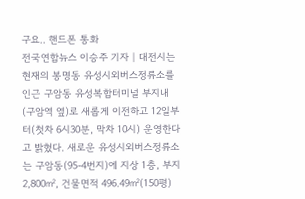구요.. 핸드폰 통화
전국연합뉴스 이승주 기자 | 대전시는 현재의 봉명동 유성시외버스정류소를 인근 구암동 유성복합터미널 부지내(구암역 옆)로 새롭게 이전하고 12일부터(첫차 6시30분, 막차 10시) 운영한다고 밝혔다. 새로운 유성시외버스정류소는 구암동(95-4번지)에 지상 1층, 부지 2,800㎡, 건물면적 496.49㎡(150평)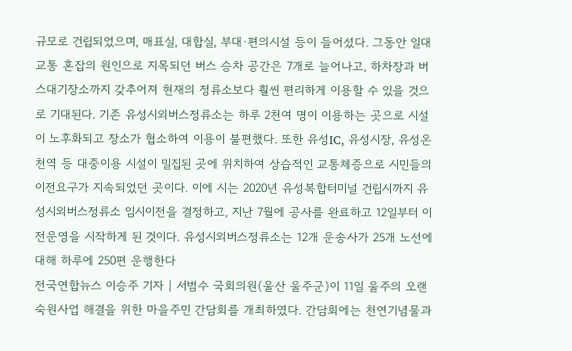규모로 건립되었으며, 매표실, 대합실, 부대·편의시설 등이 들어섰다. 그동안 일대 교통 혼잡의 원인으로 지목되던 버스 승차 공간은 7개로 늘어나고, 하차장과 버스대기장소까지 갖추어져 현재의 정류소보다 훨씬 편리하게 이용할 수 있을 것으로 기대된다. 기존 유성시외버스정류소는 하루 2천여 명이 이용하는 곳으로 시설이 노후화되고 장소가 협소하여 이용이 불편했다. 또한 유성IC, 유성시장, 유성온천역 등 대중이용 시설이 밀집된 곳에 위치하여 상습적인 교통체증으로 시민들의 이전요구가 지속되었던 곳이다. 이에 시는 2020년 유성복합터미널 건립시까지 유성시외버스정류소 임시이전을 결정하고, 지난 7월에 공사를 완료하고 12일부터 이전운영을 시작하게 된 것이다. 유성시외버스정류소는 12개 운송사가 25개 노선에 대해 하루에 250편 운행한다
전국연합뉴스 이승주 기자 | 서범수 국회의원(울산 울주군)이 11일 울주의 오랜 숙원사업 해결을 위한 마을주민 간담회를 개최하였다. 간담회에는 천연기념물과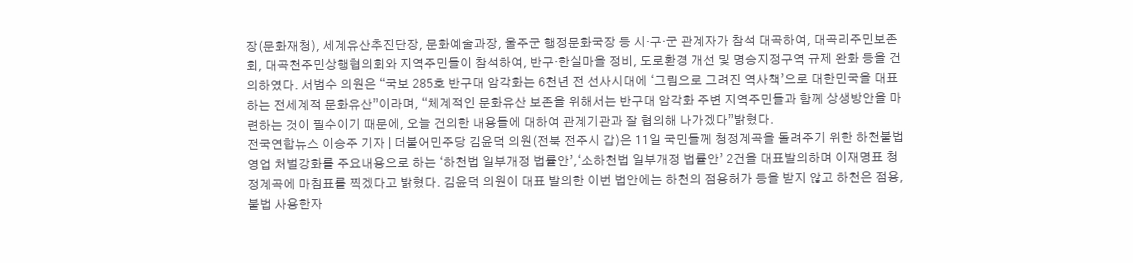장(문화재청), 세계유산추진단장, 문화예술과장, 울주군 행정문화국장 등 시·구·군 관계자가 참석 대곡하여, 대곡리주민보존회, 대곡천주민상행협의회와 지역주민들이 참석하여, 반구·한실마을 정비, 도로환경 개선 및 명승지정구역 규제 완화 등을 건의하였다. 서범수 의원은 “국보 285호 반구대 암각화는 6천년 전 선사시대에 ‘그림으로 그려진 역사책’으로 대한민국을 대표하는 전세계적 문화유산”이라며, “체계적인 문화유산 보존을 위해서는 반구대 암각화 주변 지역주민들과 함께 상생방안을 마련하는 것이 필수이기 때문에, 오늘 건의한 내용들에 대하여 관계기관과 잘 협의해 나가겠다”밝혔다.
전국연합뉴스 이승주 기자 | 더불어민주당 김윤덕 의원(전북 전주시 갑)은 11일 국민들께 청정계곡을 돌려주기 위한 하천불법영업 처벌강화를 주요내용으로 하는 ‘하천법 일부개정 법률안’,‘소하천법 일부개정 법률안’ 2건을 대표발의하며 이재명표 청정계곡에 마침표를 찍겠다고 밝혔다. 김윤덕 의원이 대표 발의한 이번 법안에는 하천의 점용허가 등을 받지 않고 하천은 점용, 불법 사용한자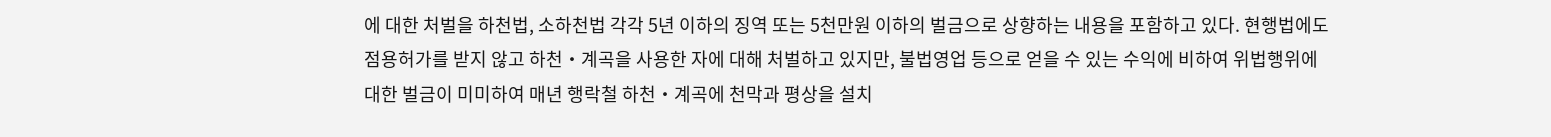에 대한 처벌을 하천법, 소하천법 각각 5년 이하의 징역 또는 5천만원 이하의 벌금으로 상향하는 내용을 포함하고 있다. 현행법에도 점용허가를 받지 않고 하천‧계곡을 사용한 자에 대해 처벌하고 있지만, 불법영업 등으로 얻을 수 있는 수익에 비하여 위법행위에 대한 벌금이 미미하여 매년 행락철 하천‧계곡에 천막과 평상을 설치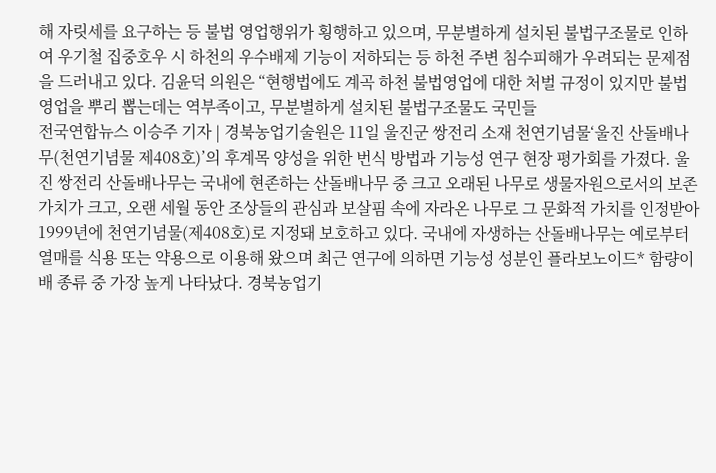해 자릿세를 요구하는 등 불법 영업행위가 횡행하고 있으며, 무분별하게 설치된 불법구조물로 인하여 우기철 집중호우 시 하천의 우수배제 기능이 저하되는 등 하천 주변 침수피해가 우려되는 문제점을 드러내고 있다. 김윤덕 의원은 “현행법에도 계곡 하천 불법영업에 대한 처벌 규정이 있지만 불법영업을 뿌리 뽑는데는 역부족이고, 무분별하게 설치된 불법구조물도 국민들
전국연합뉴스 이승주 기자 | 경북농업기술원은 11일 울진군 쌍전리 소재 천연기념물‘울진 산돌배나무(천연기념물 제408호)’의 후계목 양성을 위한 번식 방법과 기능성 연구 현장 평가회를 가졌다. 울진 쌍전리 산돌배나무는 국내에 현존하는 산돌배나무 중 크고 오래된 나무로 생물자원으로서의 보존가치가 크고, 오랜 세월 동안 조상들의 관심과 보살핌 속에 자라온 나무로 그 문화적 가치를 인정받아 1999년에 천연기념물(제408호)로 지정돼 보호하고 있다. 국내에 자생하는 산돌배나무는 예로부터 열매를 식용 또는 약용으로 이용해 왔으며 최근 연구에 의하면 기능성 성분인 플라보노이드* 함량이 배 종류 중 가장 높게 나타났다. 경북농업기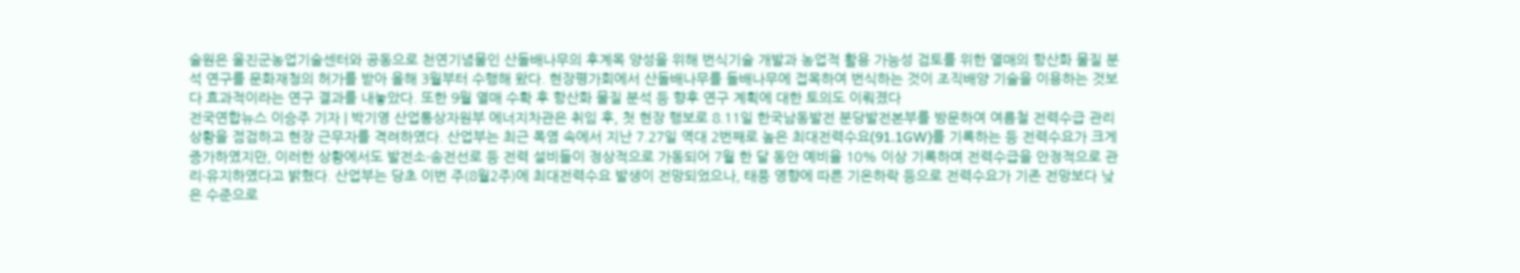술원은 울진군농업기술센터와 공동으로 천연기념물인 산돌배나무의 후계목 양성을 위해 번식기술 개발과 농업적 활용 가능성 검토를 위한 열매의 항산화 물질 분석 연구를 문화재청의 허가를 받아 올해 3월부터 수행해 왔다. 현장평가회에서 산돌배나무를 돌배나무에 접목하여 번식하는 것이 조직배양 기술을 이용하는 것보다 효과적이라는 연구 결과를 내놓았다. 또한 9월 열매 수확 후 항산화 물질 분석 등 향후 연구 계획에 대한 토의도 이뤄졌다
전국연합뉴스 이승주 기자 | 박기영 산업통상자원부 에너지차관은 취임 후, 첫 현장 행보로 8.11일 한국남동발전 분당발전본부를 방문하여 여름철 전력수급 관리상황을 점검하고 현장 근무자를 격려하였다. 산업부는 최근 폭염 속에서 지난 7.27일 역대 2번째로 높은 최대전력수요(91.1GW)를 기록하는 등 전력수요가 크게 증가하였지만, 이러한 상황에서도 발전소·송전선로 등 전력 설비들이 정상적으로 가동되어 7월 한 달 동안 예비율 10% 이상 기록하며 전력수급을 안정적으로 관리·유지하였다고 밝혔다. 산업부는 당초 이번 주(8월2주)에 최대전력수요 발생이 전망되었으나, 태풍 영향에 따른 기온하락 등으로 전력수요가 기존 전망보다 낮은 수준으로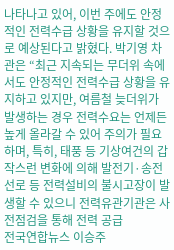나타나고 있어, 이번 주에도 안정적인 전력수급 상황을 유지할 것으로 예상된다고 밝혔다. 박기영 차관은 “최근 지속되는 무더위 속에서도 안정적인 전력수급 상황을 유지하고 있지만, 여름철 늦더위가 발생하는 경우 전력수요는 언제든 높게 올라갈 수 있어 주의가 필요하며, 특히, 태풍 등 기상여건의 갑작스런 변화에 의해 발전기·송전선로 등 전력설비의 불시고장이 발생할 수 있으니 전력유관기관은 사전점검을 통해 전력 공급
전국연합뉴스 이승주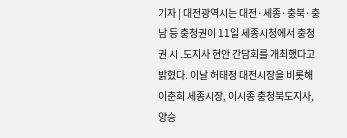기자 | 대전광역시는 대전·세종·충북·충남 등 충청권이 11일 세종시청에서 충청권 시 ․도지사 현안 간담회를 개최했다고 밝혔다. 이날 허태정 대전시장을 비롯해 이춘희 세종시장, 이시종 충청북도지사, 양승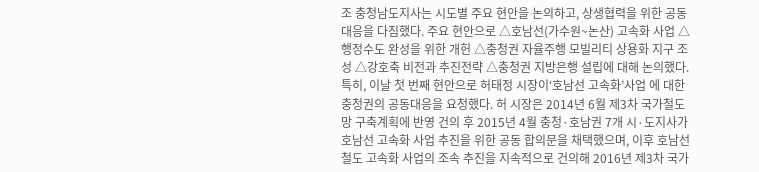조 충청남도지사는 시도별 주요 현안을 논의하고, 상생협력을 위한 공동대응을 다짐했다. 주요 현안으로 △호남선(가수원~논산) 고속화 사업 △행정수도 완성을 위한 개헌 △충청권 자율주행 모빌리티 상용화 지구 조성 △강호축 비전과 추진전략 △충청권 지방은행 설립에 대해 논의했다. 특히, 이날 첫 번째 현안으로 허태정 시장이‘호남선 고속화’사업 에 대한 충청권의 공동대응을 요청했다. 허 시장은 2014년 6월 제3차 국가철도망 구축계획에 반영 건의 후 2015년 4월 충청·호남권 7개 시·도지사가 호남선 고속화 사업 추진을 위한 공동 합의문을 채택했으며, 이후 호남선 철도 고속화 사업의 조속 추진을 지속적으로 건의해 2016년 제3차 국가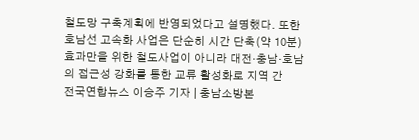철도망 구축계획에 반영되었다고 설명했다. 또한 호남선 고속화 사업은 단순히 시간 단축(약 10분) 효과만을 위한 철도사업이 아니라 대전·충남·호남의 접근성 강화를 통한 교류 활성화로 지역 간
전국연합뉴스 이승주 기자 | 충남소방본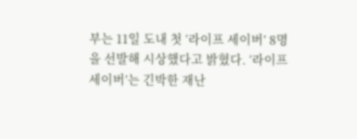부는 11일 도내 첫 ‘라이프 세이버’ 8명을 선발해 시상했다고 밝혔다. ‘라이프 세이버’는 긴박한 재난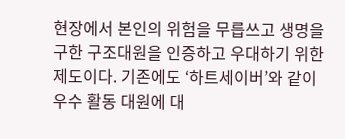현장에서 본인의 위험을 무릅쓰고 생명을 구한 구조대원을 인증하고 우대하기 위한 제도이다. 기존에도 ‘하트세이버’와 같이 우수 활동 대원에 대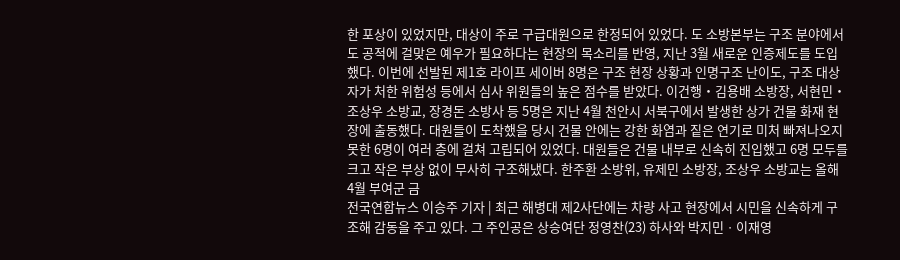한 포상이 있었지만, 대상이 주로 구급대원으로 한정되어 있었다. 도 소방본부는 구조 분야에서도 공적에 걸맞은 예우가 필요하다는 현장의 목소리를 반영, 지난 3월 새로운 인증제도를 도입했다. 이번에 선발된 제1호 라이프 세이버 8명은 구조 현장 상황과 인명구조 난이도, 구조 대상자가 처한 위험성 등에서 심사 위원들의 높은 점수를 받았다. 이건행‧김용배 소방장, 서현민‧조상우 소방교, 장경돈 소방사 등 5명은 지난 4월 천안시 서북구에서 발생한 상가 건물 화재 현장에 출동했다. 대원들이 도착했을 당시 건물 안에는 강한 화염과 짙은 연기로 미처 빠져나오지 못한 6명이 여러 층에 걸쳐 고립되어 있었다. 대원들은 건물 내부로 신속히 진입했고 6명 모두를 크고 작은 부상 없이 무사히 구조해냈다. 한주환 소방위, 유제민 소방장, 조상우 소방교는 올해 4월 부여군 금
전국연합뉴스 이승주 기자 | 최근 해병대 제2사단에는 차량 사고 현장에서 시민을 신속하게 구조해 감동을 주고 있다. 그 주인공은 상승여단 정영찬(23) 하사와 박지민ㆍ이재영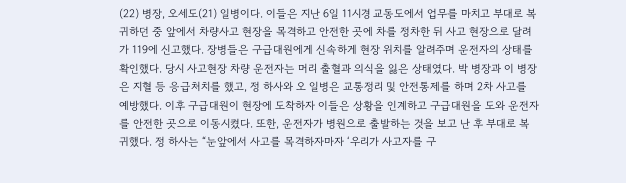(22) 병장, 오세도(21) 일병이다. 이들은 지난 6일 11시경 교동도에서 업무를 마치고 부대로 복귀하던 중 앞에서 차량사고 현장을 목격하고 안전한 곳에 차를 정차한 뒤 사고 현장으로 달려가 119에 신고했다. 장병들은 구급대원에게 신속하게 현장 위치를 알려주며 운전자의 상태를 확인했다. 당시 사고현장 차량 운전자는 머리 출혈과 의식을 잃은 상태였다. 박 병장과 이 병장은 지혈 등 응급처치를 했고, 정 하사와 오 일병은 교통정리 및 안전통제를 하며 2차 사고를 예방했다. 이후 구급대원이 현장에 도착하자 이들은 상황을 인계하고 구급대원을 도와 운전자를 안전한 곳으로 이동시켰다. 또한, 운전자가 병원으로 출발하는 것을 보고 난 후 부대로 복귀했다. 정 하사는 “눈앞에서 사고를 목격하자마자 ‘우리가 사고자를 구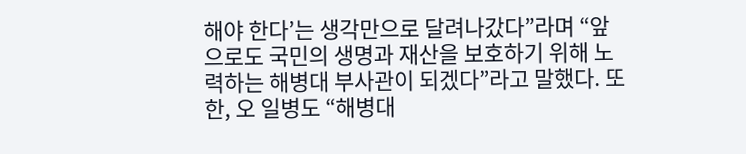해야 한다’는 생각만으로 달려나갔다”라며 “앞으로도 국민의 생명과 재산을 보호하기 위해 노력하는 해병대 부사관이 되겠다”라고 말했다. 또한, 오 일병도 “해병대